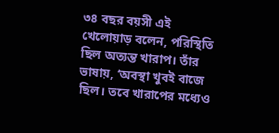৩৪ বছর বয়সী এই খেলোয়াড় বলেন, পরিস্থিতি ছিল অত্যন্ত খারাপ। তাঁর ভাষায়, ‘অবস্থা খুবই বাজে ছিল। তবে খারাপের মধ্যেও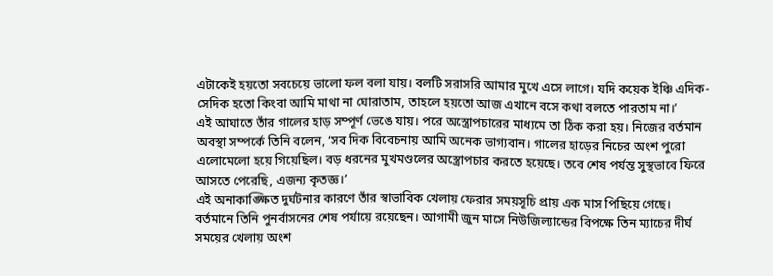এটাকেই হয়তো সবচেয়ে ভালো ফল বলা যায়। বলটি সরাসরি আমার মুখে এসে লাগে। যদি কয়েক ইঞ্চি এদিক-সেদিক হতো কিংবা আমি মাথা না ঘোরাতাম, তাহলে হয়তো আজ এখানে বসে কথা বলতে পারতাম না।’
এই আঘাতে তাঁর গালের হাড় সম্পূর্ণ ভেঙে যায়। পরে অস্ত্রোপচারের মাধ্যমে তা ঠিক করা হয়। নিজের বর্তমান অবস্থা সম্পর্কে তিনি বলেন, ‘সব দিক বিবেচনায় আমি অনেক ভাগ্যবান। গালের হাড়ের নিচের অংশ পুরো এলোমেলো হয়ে গিয়েছিল। বড় ধরনের মুখমণ্ডলের অস্ত্রোপচার করতে হয়েছে। তবে শেষ পর্যন্ত সুস্থভাবে ফিরে আসতে পেরেছি, এজন্য কৃতজ্ঞ।’
এই অনাকাঙ্ক্ষিত দুর্ঘটনার কারণে তাঁর স্বাভাবিক খেলায় ফেরার সময়সূচি প্রায় এক মাস পিছিয়ে গেছে। বর্তমানে তিনি পুনর্বাসনের শেষ পর্যায়ে রয়েছেন। আগামী জুন মাসে নিউজিল্যান্ডের বিপক্ষে তিন ম্যাচের দীর্ঘ সময়ের খেলায় অংশ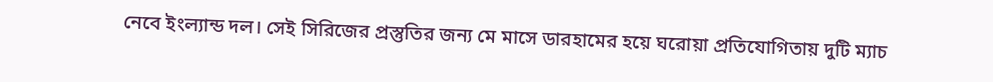নেবে ইংল্যান্ড দল। সেই সিরিজের প্রস্তুতির জন্য মে মাসে ডারহামের হয়ে ঘরোয়া প্রতিযোগিতায় দুটি ম্যাচ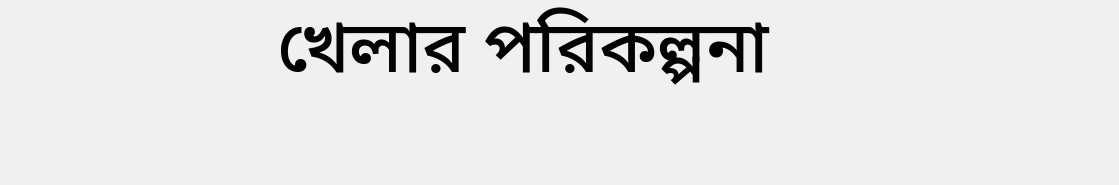খেলার পরিকল্পনা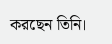করছেন তিনি।